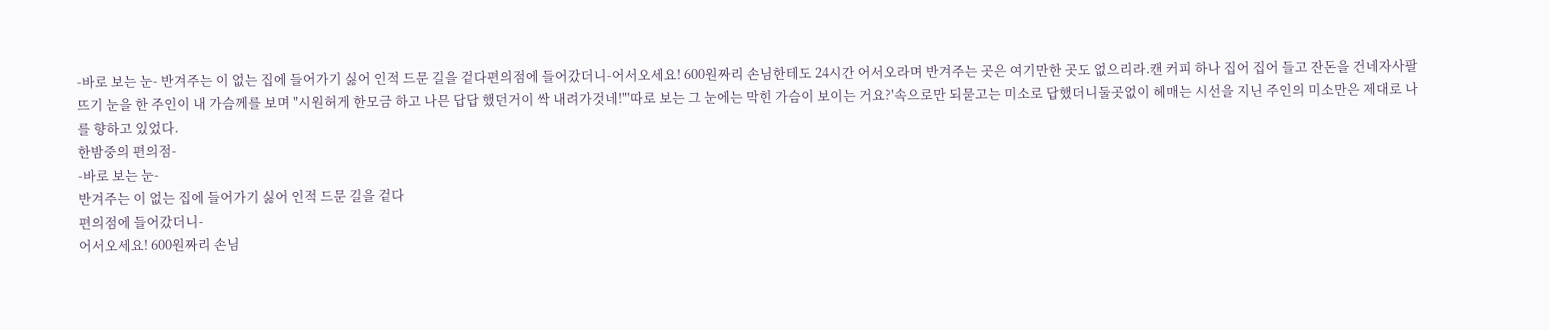-바로 보는 눈- 반겨주는 이 없는 집에 들어가기 싫어 인적 드문 길을 겉다편의점에 들어갔더니-어서오세요! 600원짜리 손님한테도 24시간 어서오라며 반겨주는 곳은 여기만한 곳도 없으리라.캔 커피 하나 집어 집어 들고 잔돈을 건네자사팔뜨기 눈을 한 주인이 내 가슴께를 보며 "시원허게 한모금 하고 나믄 답답 했던거이 싹 내려가것네!"'따로 보는 그 눈에는 막힌 가슴이 보이는 거요?'속으로만 되묻고는 미소로 답했더니둘곳없이 헤매는 시선을 지닌 주인의 미소만은 제대로 나를 향하고 있었다.
한밤중의 편의점-
-바로 보는 눈-
반겨주는 이 없는 집에 들어가기 싫어 인적 드문 길을 겉다
편의점에 들어갔더니-
어서오세요! 600원짜리 손님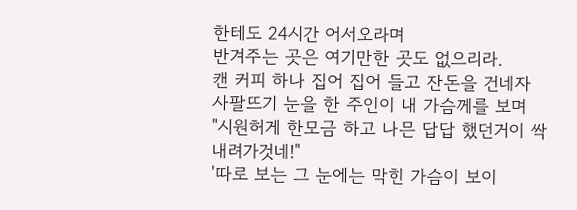한테도 24시간 어서오라며
반겨주는 곳은 여기만한 곳도 없으리라.
캔 커피 하나 집어 집어 들고 잔돈을 건네자
사팔뜨기 눈을 한 주인이 내 가슴께를 보며
"시원허게 한모금 하고 나믄 답답 했던거이 싹 내려가것네!"
'따로 보는 그 눈에는 막힌 가슴이 보이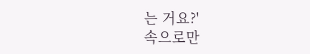는 거요?'
속으로만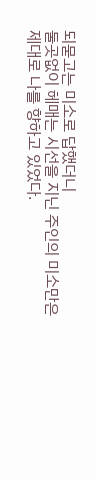되묻고는 미소로 답했더니
둘곳없이 헤매는 시선을 지닌 주인의 미소만은
제대로 나를 향하고 있었다.